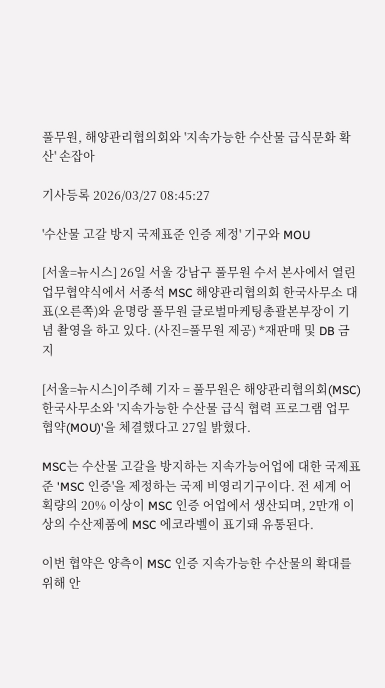풀무원, 해양관리협의회와 '지속가능한 수산물 급식문화 확산' 손잡아

기사등록 2026/03/27 08:45:27

'수산물 고갈 방지 국제표준 인증 제정' 기구와 MOU

[서울=뉴시스] 26일 서울 강남구 풀무원 수서 본사에서 열린 업무협약식에서 서종석 MSC 해양관리협의회 한국사무소 대표(오른쪽)와 윤명랑 풀무원 글로벌마케팅총괄본부장이 기념 촬영을 하고 있다. (사진=풀무원 제공) *재판매 및 DB 금지

[서울=뉴시스]이주혜 기자 = 풀무원은 해양관리협의회(MSC) 한국사무소와 '지속가능한 수산물 급식 협력 프로그램 업무협약(MOU)'을 체결했다고 27일 밝혔다.

MSC는 수산물 고갈을 방지하는 지속가능어업에 대한 국제표준 'MSC 인증'을 제정하는 국제 비영리기구이다. 전 세계 어획량의 20% 이상이 MSC 인증 어업에서 생산되며, 2만개 이상의 수산제품에 MSC 에코라벨이 표기돼 유통된다.

이번 협약은 양측이 MSC 인증 지속가능한 수산물의 확대를 위해 안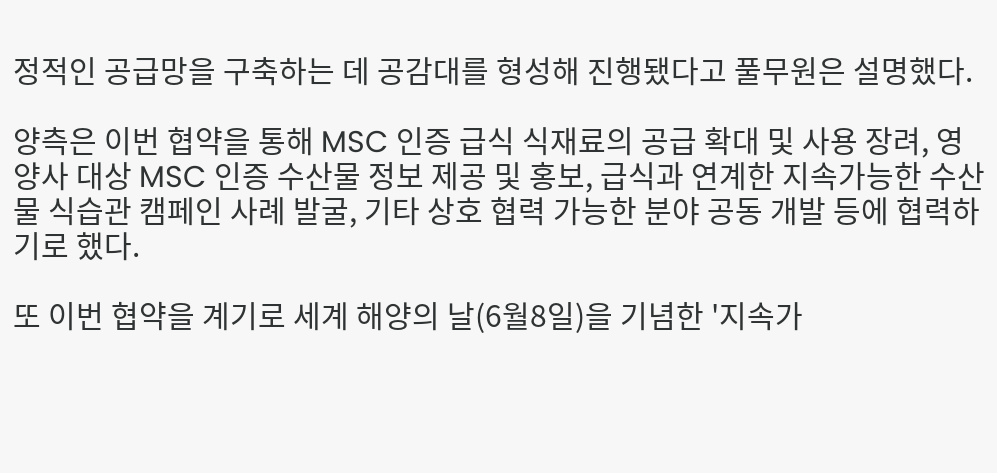정적인 공급망을 구축하는 데 공감대를 형성해 진행됐다고 풀무원은 설명했다.

양측은 이번 협약을 통해 MSC 인증 급식 식재료의 공급 확대 및 사용 장려, 영양사 대상 MSC 인증 수산물 정보 제공 및 홍보, 급식과 연계한 지속가능한 수산물 식습관 캠페인 사례 발굴, 기타 상호 협력 가능한 분야 공동 개발 등에 협력하기로 했다.

또 이번 협약을 계기로 세계 해양의 날(6월8일)을 기념한 '지속가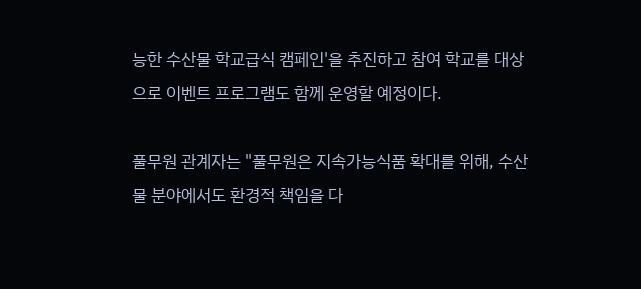능한 수산물 학교급식 캠페인'을 추진하고 참여 학교를 대상으로 이벤트 프로그램도 함께 운영할 예정이다.

풀무원 관계자는 "풀무원은 지속가능식품 확대를 위해, 수산물 분야에서도 환경적 책임을 다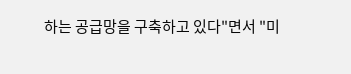하는 공급망을 구축하고 있다"면서 "미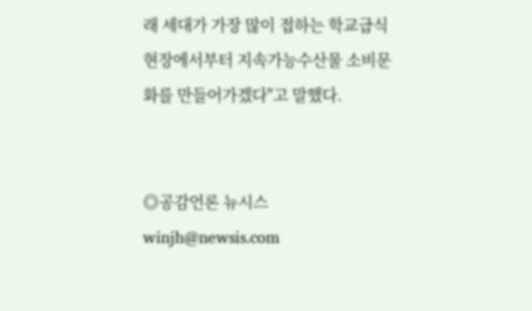래 세대가 가장 많이 접하는 학교급식 현장에서부터 지속가능수산물 소비문화를 만들어가겠다"고 말했다.


◎공감언론 뉴시스 winjh@newsis.com